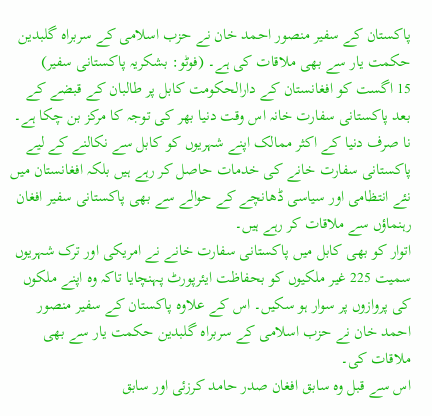پاکستان کے سفیر منصور احمد خان نے حزب اسلامی کے سربراہ گلبدین حکمت یار سے بھی ملاقات کی ہے۔ (فوٹو: بشکریہ پاکستانی سفیر)
15 اگست کو افغانستان کے دارالحکومت کابل پر طالبان کے قبضے کے بعد پاکستانی سفارت خانہ اس وقت دنیا بھر کی توجہ کا مرکز بن چکا ہے۔
نا صرف دنیا کے اکثر ممالک اپنے شہریوں کو کابل سے نکالنے کے لیے پاکستانی سفارت خانے کی خدمات حاصل کر رہے ہیں بلکہ افغانستان میں نئے انتظامی اور سیاسی ڈھانچے کے حوالے سے بھی پاکستانی سفیر افغان رہنماؤں سے ملاقات کر رہے ہیں۔
اتوار کو بھی کابل میں پاکستانی سفارت خانے نے امریکی اور ترک شہریوں سمیت 225 غیر ملکیوں کو بحفاظت ایئرپورٹ پہنچایا تاکہ وہ اپنے ملکوں کی پروازوں پر سوار ہو سکیں۔ اس کے علاوہ پاکستان کے سفیر منصور احمد خان نے حزب اسلامی کے سربراہ گلبدین حکمت یار سے بھی ملاقات کی۔
اس سے قبل وہ سابق افغان صدر حامد کرزئی اور سابق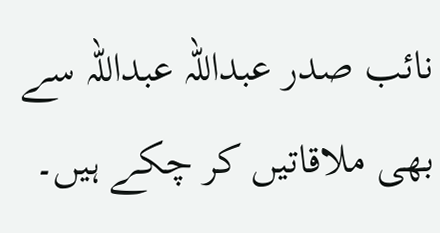نائب صدر عبداللہ عبداللہ سے بھی ملاقاتیں کر چکے ہیں۔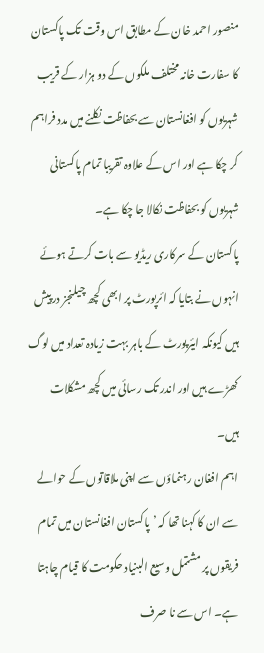منصور احمد خان کے مطابق اس وقت تک پاکستان کا سفارت خانہ مختلف ملکوں کے دو ہزار کے قریب شہریوں کو افغانستان سے بحفاظت نکلنے میں مدد فراہم کر چکا ہے اور اس کے علاوہ تقریبا تمام پاکستانی شہریوں کو بحفاظت نکالا جا چکا ہے۔
پاکستان کے سرکاری ریڈیو سے بات کرتے ہوئے انہوں نے بتایا کہ ائرپورٹ پر ابھی کچھ چیلنجز درپیش ہیں کیونکہ ایئرپورٹ کے باہر بہت زیادہ تعداد میں لوگ کھڑے ہیں اور اندر تک رسائی میں کچھ مشکلات ہیں۔
اہم افغان رہنماؤں سے اپنی ملاقاتوں کے حوالے سے ان کا کہنا تھا کہ ’پاکستان افغانستان میں تمام فریقوں پر مشتمل وسیع البنیاد حکومت کا قیام چاہتا ہے۔ اس سے نا صرف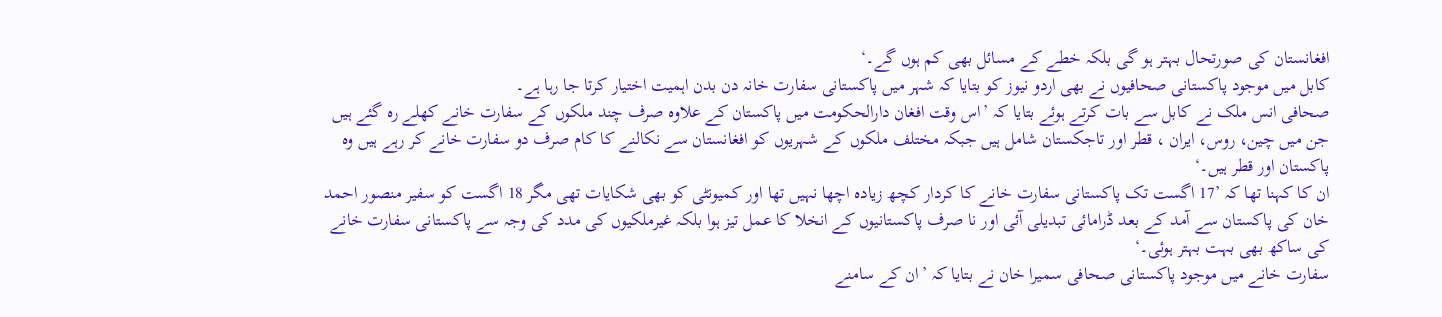افغانستان کی صورتحال بہتر ہو گی بلکہ خطے کے مسائل بھی کم ہوں گے۔‘
کابل میں موجود پاکستانی صحافیوں نے بھی اردو نیوز کو بتایا کہ شہر میں پاکستانی سفارت خانہ دن بدن اہمیت اختیار کرتا جا رہا ہے۔
صحافی انس ملک نے کابل سے بات کرتے ہوئے بتایا کہ ’اس وقت افغان دارالحکومت میں پاکستان کے علاوہ صرف چند ملکوں کے سفارت خانے کھلے رہ گئے ہیں جن میں چین، روس، ایران ، قطر اور تاجکستان شامل ہیں جبکہ مختلف ملکوں کے شہریوں کو افغانستان سے نکالنے کا کام صرف دو سفارت خانے کر رہے ہیں وہ پاکستان اور قطر ہیں۔‘
ان کا کہنا تھا کہ ’17 اگست تک پاکستانی سفارت خانے کا کردار کچھ زیادہ اچھا نہیں تھا اور کمیونٹی کو بھی شکایات تھی مگر 18 اگست کو سفیر منصور احمد خان کی پاکستان سے آمد کے بعد ڈرامائی تبدیلی آئی اور نا صرف پاکستانیوں کے انخلا کا عمل تیز ہوا بلکہ غیرملکیوں کی مدد کی وجہ سے پاکستانی سفارت خانے کی ساکھ بھی بہت بہتر ہوئی۔‘
سفارت خانے میں موجود پاکستانی صحافی سمیرا خان نے بتایا کہ ’ان کے سامنے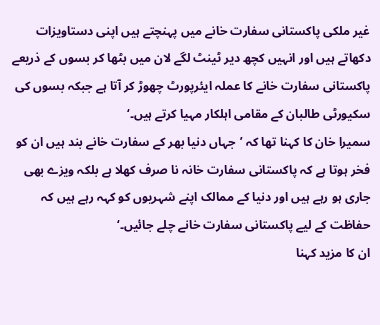غیر ملکی پاکستانی سفارت خانے میں پہنچتے ہیں اپنی دستاویزات دکھاتے ہیں اور انہیں کچھ دیر ٹینٹ لگے لان میں بٹھا کر بسوں کے ذریعے پاکستانی سفارت خانے کا عملہ ایئرپورٹ چھوڑ کر آتا ہے جبکہ بسوں کی سکیورٹی طالبان کے مقامی اہلکار مہیا کرتے ہیں۔‘
سمیرا خان کا کہنا تھا کہ ’جہاں دنیا بھر کے سفارت خانے بند ہیں ان کو فخر ہوتا ہے کہ پاکستانی سفارت خانہ نا صرف کھلا ہے بلکہ ویزے بھی جاری ہو رہے ہیں اور دنیا کے ممالک اپنے شہریوں کو کہہ رہے ہیں کہ حفاظت کے لیے پاکستانی سفارت خانے چلے جائیں۔‘
ان کا مزید کہنا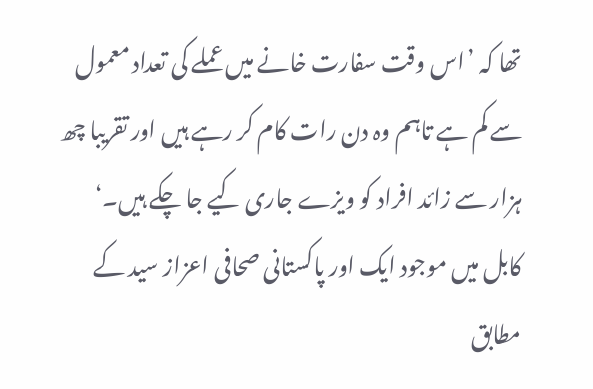تھا کہ ’اس وقت سفارت خانے میں عملے کی تعداد معمول سے کم ہے تاہم وہ دن رات کام کر رہے ہیں اور تقریبا چھ ہزار سے زائد افراد کو ویزے جاری کیے جا چکے ہیں۔‘
کابل میں موجود ایک اور پاکستانی صحافی اعزاز سید کے مطابق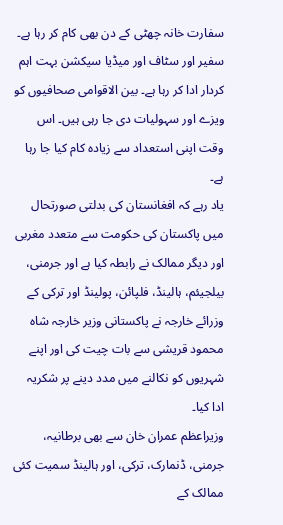سفارت خانہ چھٹی کے دن بھی کام کر رہا ہے۔ سفیر اور سٹاف اور میڈیا سیکشن بہت اہم کردار ادا کر رہا ہے۔ بین الاقوامی صحافیوں کو ویزے اور سہولیات دی جا رہی ہیں۔ اس وقت اپنی استعداد سے زیادہ کام کیا جا رہا ہے۔
یاد رہے کہ افغانستان کی بدلتی صورتحال میں پاکستان کی حکومت سے متعدد مغربی اور دیگر ممالک نے رابطہ کیا ہے اور جرمنی، بیلجیئم، ہالینڈ، فلپائن، پولینڈ اور ترکی کے وزرائے خارجہ نے پاکستانی وزیر خارجہ شاہ محمود قریشی سے بات چیت کی اور اپنے شہریوں کو نکالنے میں مدد دینے پر شکریہ ادا کیا۔
وزیراعظم عمران خان سے بھی برطانیہ، جرمنی، ڈنمارک، ترکی، اور ہالینڈ سمیت کئی ممالک کے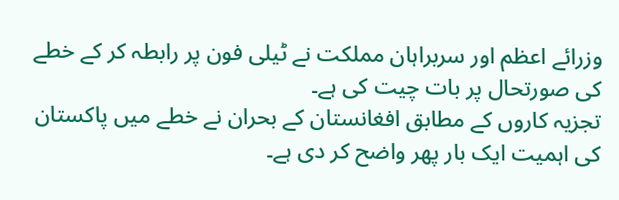وزرائے اعظم اور سربراہان مملکت نے ٹیلی فون پر رابطہ کر کے خطے کی صورتحال پر بات چیت کی ہے۔
تجزیہ کاروں کے مطابق افغانستان کے بحران نے خطے میں پاکستان کی اہمیت ایک بار پھر واضح کر دی ہے۔